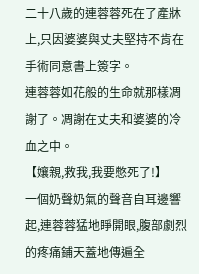二十八歲的連蓉蓉死在了產牀上,只因婆婆與丈夫堅持不肯在手術同意書上簽字。
連蓉蓉如花般的生命就那樣凋謝了。凋謝在丈夫和婆婆的冷血之中。
【孃親,救我,我要憋死了!】
一個奶聲奶氣的聲音自耳邊響起,連蓉蓉猛地睜開眼,腹部劇烈的疼痛鋪天蓋地傳遍全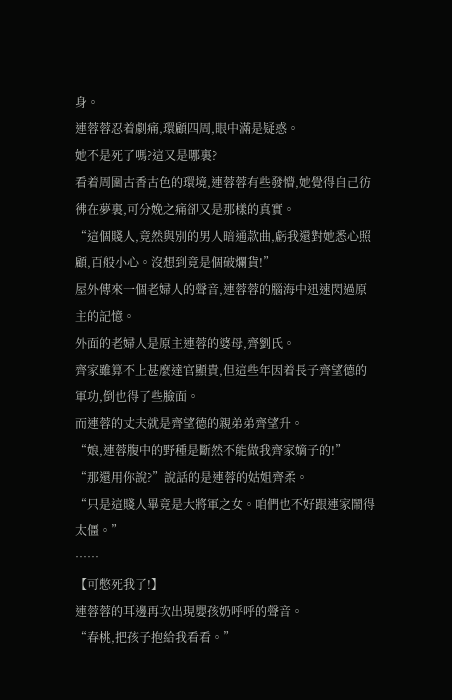身。
連蓉蓉忍着劇痛,環顧四周,眼中滿是疑惑。
她不是死了嗎?這又是哪裏?
看着周圍古香古色的環境,連蓉蓉有些發懵,她覺得自己彷彿在夢裏,可分娩之痛卻又是那樣的真實。
“這個賤人,竟然與別的男人暗通款曲,虧我還對她悉心照顧,百般小心。沒想到竟是個破爛貨!”
屋外傳來一個老婦人的聲音,連蓉蓉的腦海中迅速閃過原主的記憶。
外面的老婦人是原主連蓉的婆母,齊劉氏。
齊家雖算不上甚麼達官顯貴,但這些年因着長子齊望德的軍功,倒也得了些臉面。
而連蓉的丈夫就是齊望德的親弟弟齊望升。
“娘,連蓉腹中的野種是斷然不能做我齊家嫡子的!”
“那還用你說?”說話的是連蓉的姑姐齊柔。
“只是這賤人畢竟是大將軍之女。咱們也不好跟連家鬧得太僵。”
……
【可憋死我了!】
連蓉蓉的耳邊再次出現嬰孩奶呼呼的聲音。
“春桃,把孩子抱給我看看。”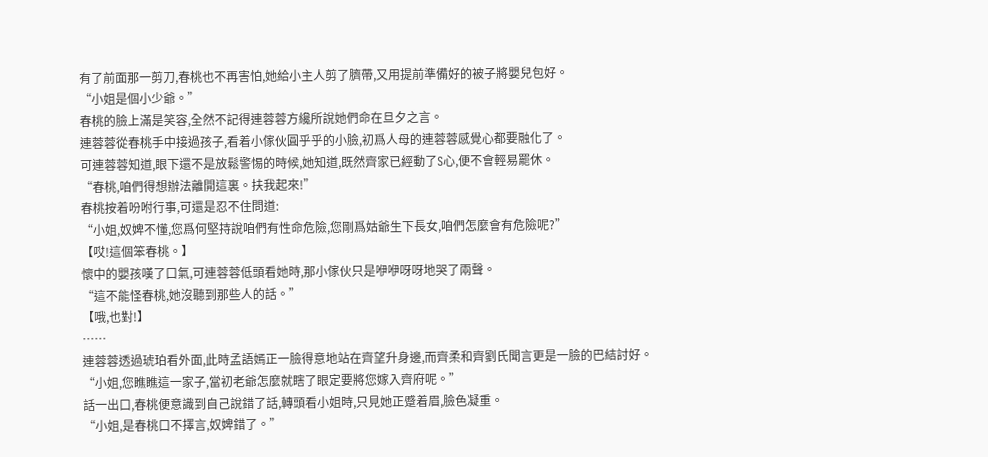有了前面那一剪刀,春桃也不再害怕,她給小主人剪了臍帶,又用提前準備好的被子將嬰兒包好。
“小姐是個小少爺。”
春桃的臉上滿是笑容,全然不記得連蓉蓉方纔所說她們命在旦夕之言。
連蓉蓉從春桃手中接過孩子,看着小傢伙圓乎乎的小臉,初爲人母的連蓉蓉感覺心都要融化了。
可連蓉蓉知道,眼下還不是放鬆警惕的時候,她知道,既然齊家已經動了S心,便不會輕易罷休。
“春桃,咱們得想辦法離開這裏。扶我起來!”
春桃按着吩咐行事,可還是忍不住問道:
“小姐,奴婢不懂,您爲何堅持說咱們有性命危險,您剛爲姑爺生下長女,咱們怎麼會有危險呢?”
【哎!這個笨春桃。】
懷中的嬰孩嘆了口氣,可連蓉蓉低頭看她時,那小傢伙只是咿咿呀呀地哭了兩聲。
“這不能怪春桃,她沒聽到那些人的話。”
【哦,也對!】
……
連蓉蓉透過琥珀看外面,此時孟語嫣正一臉得意地站在齊望升身邊,而齊柔和齊劉氏聞言更是一臉的巴結討好。
“小姐,您瞧瞧這一家子,當初老爺怎麼就瞎了眼定要將您嫁入齊府呢。”
話一出口,春桃便意識到自己說錯了話,轉頭看小姐時,只見她正蹙着眉,臉色凝重。
“小姐,是春桃口不擇言,奴婢錯了。”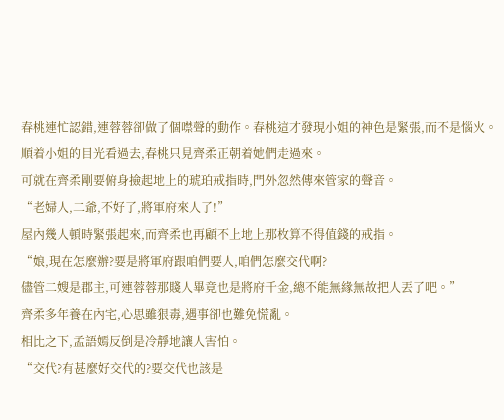春桃連忙認錯,連蓉蓉卻做了個噤聲的動作。春桃這才發現小姐的神色是緊張,而不是惱火。
順着小姐的目光看過去,春桃只見齊柔正朝着她們走過來。
可就在齊柔剛要俯身撿起地上的琥珀戒指時,門外忽然傳來管家的聲音。
“老婦人,二爺,不好了,將軍府來人了!”
屋內幾人頓時緊張起來,而齊柔也再顧不上地上那枚算不得值錢的戒指。
“娘,現在怎麼辦?要是將軍府跟咱們要人,咱們怎麼交代啊?
儘管二嫂是郡主,可連蓉蓉那賤人畢竟也是將府千金,總不能無緣無故把人丟了吧。”
齊柔多年養在內宅,心思雖狠毒,遇事卻也難免慌亂。
相比之下,孟語嫣反倒是冷靜地讓人害怕。
“交代?有甚麼好交代的?要交代也該是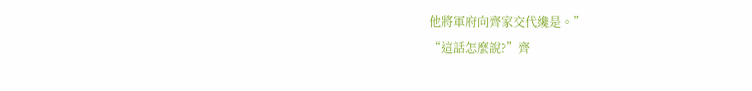他將軍府向齊家交代纔是。”
“這話怎麼說?”齊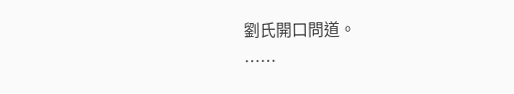劉氏開口問道。
……